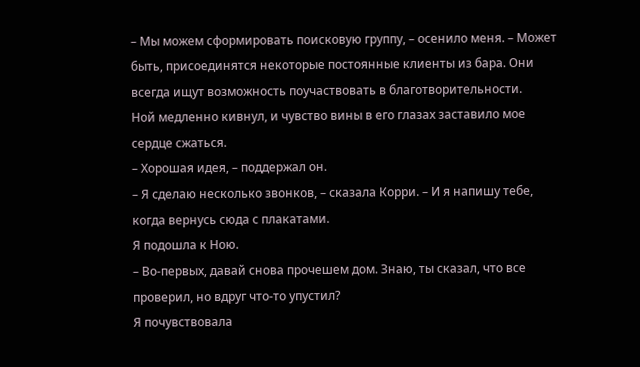– Мы можем сформировать поисковую группу, – осенило меня. – Может быть, присоединятся некоторые постоянные клиенты из бара. Они всегда ищут возможность поучаствовать в благотворительности.
Ной медленно кивнул, и чувство вины в его глазах заставило мое сердце сжаться.
– Хорошая идея, – поддержал он.
– Я сделаю несколько звонков, – сказала Корри. – И я напишу тебе, когда вернусь сюда с плакатами.
Я подошла к Ною.
– Во-первых, давай снова прочешем дом. Знаю, ты сказал, что все проверил, но вдруг что-то упустил?
Я почувствовала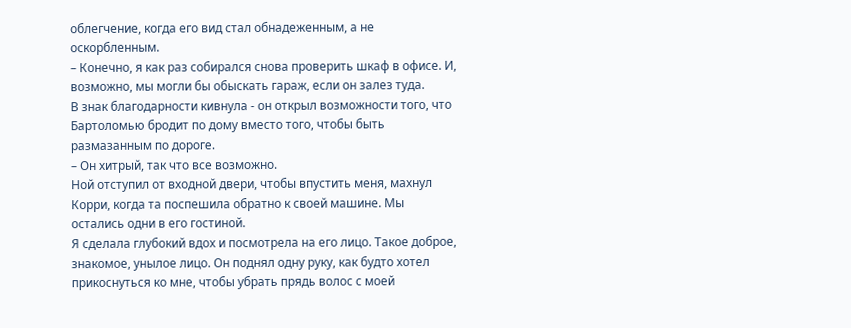облегчение, когда его вид стал обнадеженным, а не оскорбленным.
– Конечно, я как раз собирался снова проверить шкаф в офисе. И, возможно, мы могли бы обыскать гараж, если он залез туда.
В знак благодарности кивнула - он открыл возможности того, что Бартоломью бродит по дому вместо того, чтобы быть размазанным по дороге.
– Он хитрый, так что все возможно.
Ной отступил от входной двери, чтобы впустить меня, махнул Корри, когда та поспешила обратно к своей машине. Мы остались одни в его гостиной.
Я сделала глубокий вдох и посмотрела на его лицо. Такое доброе, знакомое, унылое лицо. Он поднял одну руку, как будто хотел прикоснуться ко мне, чтобы убрать прядь волос с моей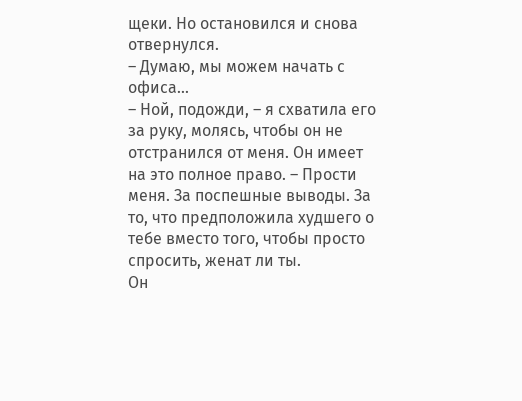щеки. Но остановился и снова отвернулся.
– Думаю, мы можем начать с офиса...
– Ной, подожди, – я схватила его за руку, молясь, чтобы он не отстранился от меня. Он имеет на это полное право. – Прости меня. За поспешные выводы. За то, что предположила худшего о тебе вместо того, чтобы просто спросить, женат ли ты.
Он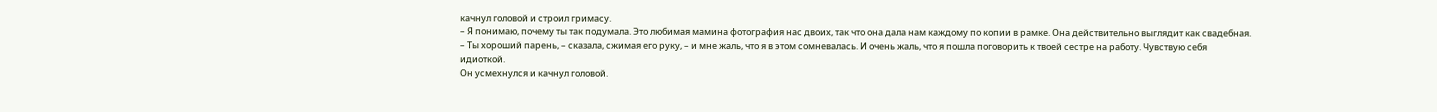качнул головой и строил гримасу.
– Я понимаю, почему ты так подумала. Это любимая мамина фотография нас двоих, так что она дала нам каждому по копии в рамке. Она действительно выглядит как свадебная.
– Ты хороший парень, – сказала, сжимая его руку, – и мне жаль, что я в этом сомневалась. И очень жаль, что я пошла поговорить к твоей сестре на работу. Чувствую себя идиоткой.
Он усмехнулся и качнул головой.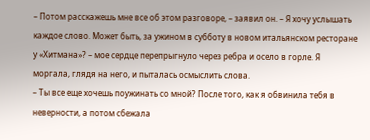– Потом расскажешь мне все об этом разговоре, – заявил он. – Я хочу услышать каждое слово. Может быть, за ужином в субботу в новом итальянском ресторане у «Хитмана»? – мое сердце перепрыгнуло через ребра и осело в горле. Я моргала, глядя на него, и пыталась осмыслить слова.
– Ты все еще хочешь поужинать со мной? После того, как я обвинила тебя в неверности, а потом сбежала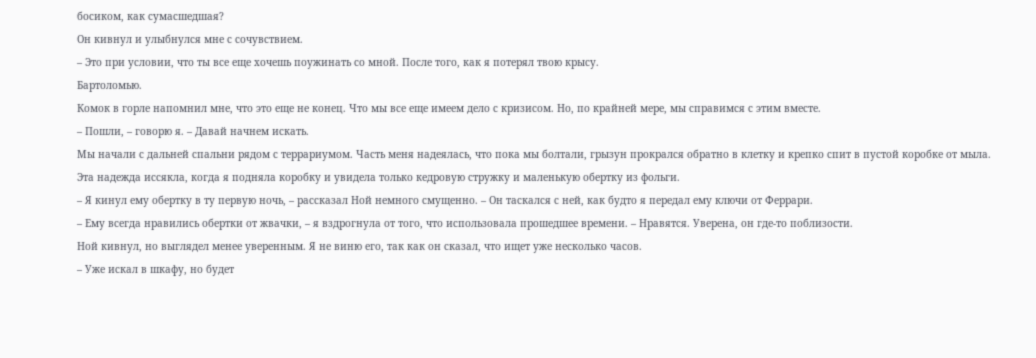босиком, как сумасшедшая?
Он кивнул и улыбнулся мне с сочувствием.
– Это при условии, что ты все еще хочешь поужинать со мной. После того, как я потерял твою крысу.
Бартоломью.
Комок в горле напомнил мне, что это еще не конец. Что мы все еще имеем дело с кризисом. Но, по крайней мере, мы справимся с этим вместе.
– Пошли, – говорю я. – Давай начнем искать.
Мы начали с дальней спальни рядом с террариумом. Часть меня надеялась, что пока мы болтали, грызун прокрался обратно в клетку и крепко спит в пустой коробке от мыла.
Эта надежда иссякла, когда я подняла коробку и увидела только кедровую стружку и маленькую обертку из фольги.
– Я кинул ему обертку в ту первую ночь, – рассказал Ной немного смущенно. – Он таскался с ней, как будто я передал ему ключи от Феррари.
– Ему всегда нравились обертки от жвачки, – я вздрогнула от того, что использовала прошедшее времени. – Нравятся. Уверена, он где-то поблизости.
Ной кивнул, но выглядел менее уверенным. Я не виню его, так как он сказал, что ищет уже несколько часов.
– Уже искал в шкафу, но будет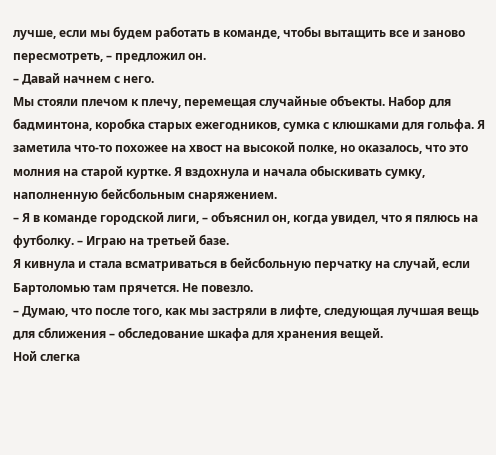лучше, если мы будем работать в команде, чтобы вытащить все и заново пересмотреть, – предложил он.
– Давай начнем с него.
Мы стояли плечом к плечу, перемещая случайные объекты. Набор для бадминтона, коробка старых ежегодников, сумка с клюшками для гольфа. Я заметила что-то похожее на хвост на высокой полке, но оказалось, что это молния на старой куртке. Я вздохнула и начала обыскивать сумку, наполненную бейсбольным снаряжением.
– Я в команде городской лиги, – объяснил он, когда увидел, что я пялюсь на футболку. – Играю на третьей базе.
Я кивнула и стала всматриваться в бейсбольную перчатку на случай, если Бартоломью там прячется. Не повезло.
– Думаю, что после того, как мы застряли в лифте, следующая лучшая вещь для сближения – обследование шкафа для хранения вещей.
Ной слегка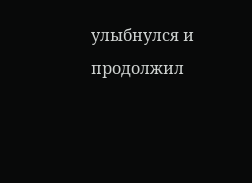улыбнулся и продолжил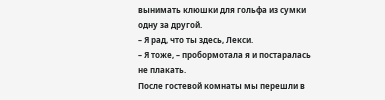вынимать клюшки для гольфа из сумки одну за другой.
– Я рад, что ты здесь, Лекси.
– Я тоже, – пробормотала я и постаралась не плакать.
После гостевой комнаты мы перешли в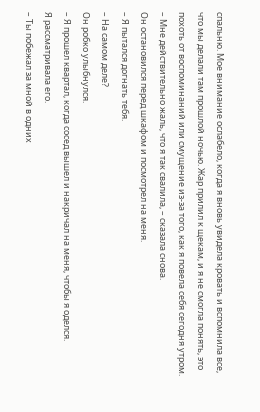спальню. Мое внимание ослабело, когда я вновь увидела кровать и вспомнила все, что мы делали там прошлой ночью. Жар прилил к щекам, и я не смогла понять, это похоть от воспоминаний или смущение из-за того, как я повела себя сегодня утром.
– Мне действительно жаль, что я так свалила, – сказала снова.
Он остановился перед шкафом и посмотрел на меня.
– Я пытался догнать тебя.
– На самом деле?
Он робко улыбнулся.
– Я прошел квартал, когда сосед вышел и накричал на меня, чтобы я оделся.
Я рассматривала его.
– Ты побежал за мной в одних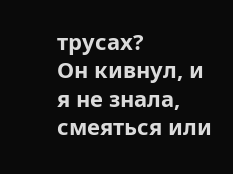трусах?
Он кивнул, и я не знала, смеяться или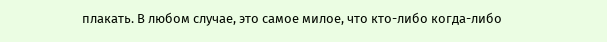плакать. В любом случае, это самое милое, что кто-либо когда-либо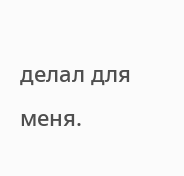делал для меня.